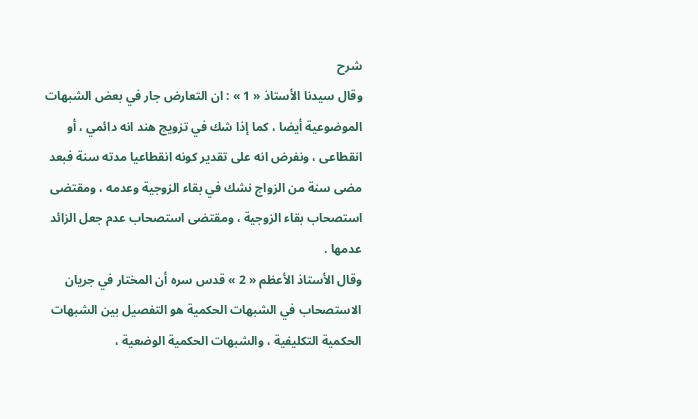شرح
وقال سيدنا الأستاذ « 1 » : ان التعارض جار في بعض الشبهات الموضوعية أيضا ، كما إذا شك في تزويج هند انه دائمي ، أو انقطاعى ، ونفرض انه على تقدير كونه انقطاعيا مدته سنة فبعد مضى سنة من الزواج نشك في بقاء الزوجية وعدمه ، ومقتضى استصحاب بقاء الزوجية ، ومقتضى استصحاب عدم جعل الزائد عدمها .
وقال الأستاذ الأعظم « 2 » قدس سره أن المختار في جريان الاستصحاب في الشبهات الحكمية هو التفصيل بين الشبهات الحكمية التكليفية ، والشبهات الحكمية الوضعية ،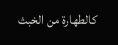كالطهارة من الخبث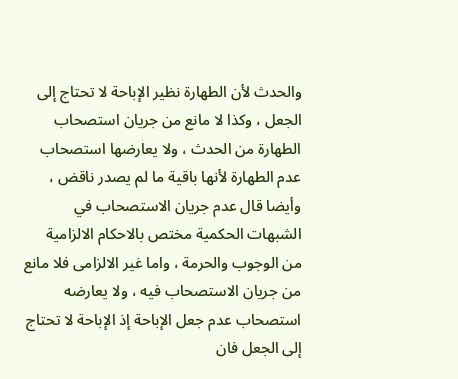والحدث لأن الطهارة نظير الإباحة لا تحتاج إلى الجعل ، وكذا لا مانع من جريان استصحاب الطهارة من الحدث ، ولا يعارضها استصحاب عدم الطهارة لأنها باقية ما لم يصدر ناقض ، وأيضا قال عدم جريان الاستصحاب في الشبهات الحكمية مختص بالاحكام الالزامية من الوجوب والحرمة ، واما غير الالزامى فلا مانع من جريان الاستصحاب فيه ، ولا يعارضه استصحاب عدم جعل الإباحة إذ الإباحة لا تحتاج إلى الجعل فان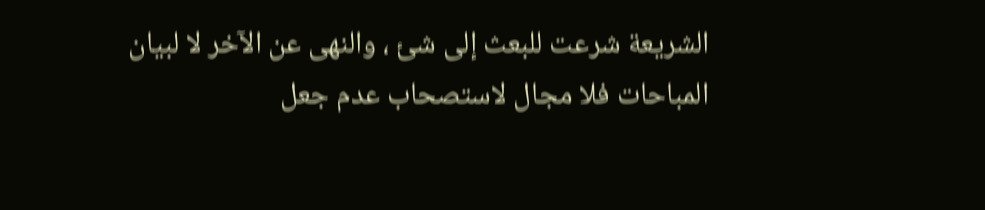الشريعة شرعت للبعث إلى شئ ، والنهى عن الآخر لا لبيان المباحات فلا مجال لاستصحاب عدم جعل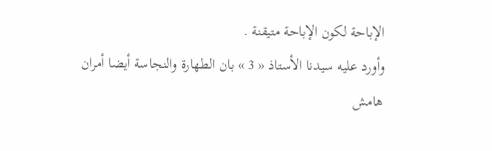الإباحة لكون الإباحة متيقنة .
وأورد عليه سيدنا الأستاذ « 3 » بان الطهارة والنجاسة أيضا أمران
هامش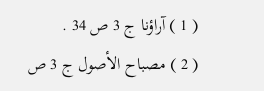( 1 ) آراؤنا ج 3 ص 34 .
( 2 ) مصباح الأصول ج 3 ص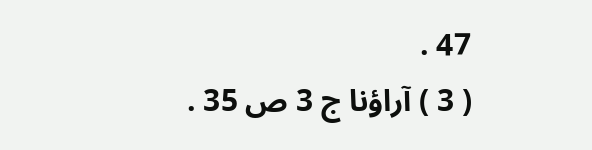47 .
( 3 ) آراؤنا ج 3 ص 35 .